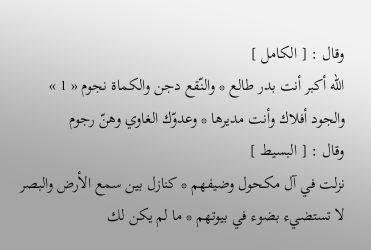وقال : [ الكامل ]
اللّه أكبر أنت بدر طالع * والنّقع دجن والكماة نجوم « 1 »
والجود أفلاك وأنت مديرها * وعدوّك الغاوي وهنّ رجوم
وقال : [ البسيط ]
نزلت في آل مكحول وضيفهم * كنازل بين سمع الأرض والبصر
لا تستضيء بضوء في بيوتهم * ما لم يكن لك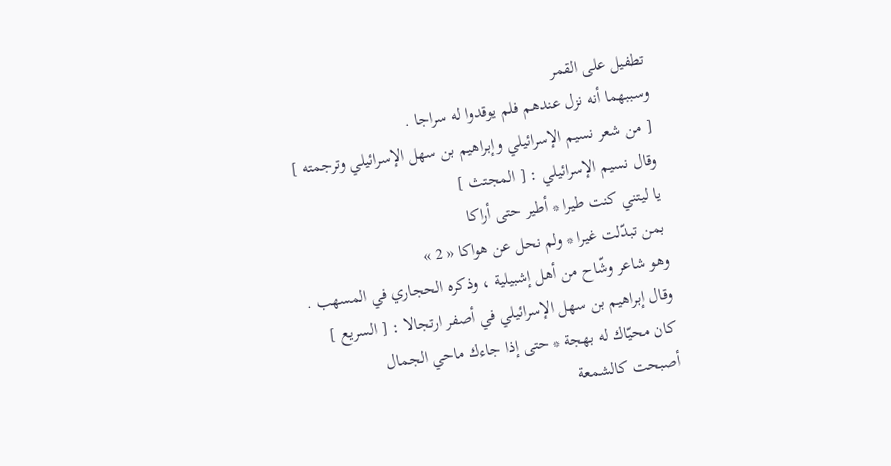تطفيل على القمر
وسببهما أنه نزل عندهم فلم يوقدوا له سراجا .
[ من شعر نسيم الإسرائيلي وإبراهيم بن سهل الإسرائيلي وترجمته ]
وقال نسيم الإسرائيلي : [ المجتث ]
يا ليتني كنت طيرا * أطير حتى أراكا
بمن تبدّلت غيرا * ولم نحل عن هواكا « 2 »
وهو شاعر وشّاح من أهل إشبيلية ، وذكره الحجاري في المسهب .
وقال إبراهيم بن سهل الإسرائيلي في أصفر ارتجالا : [ السريع ]
كان محيّاك له بهجة * حتى إذا جاءك ماحي الجمال
أصبحت كالشمعة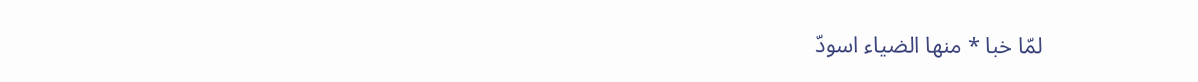لمّا خبا * منها الضياء اسودّ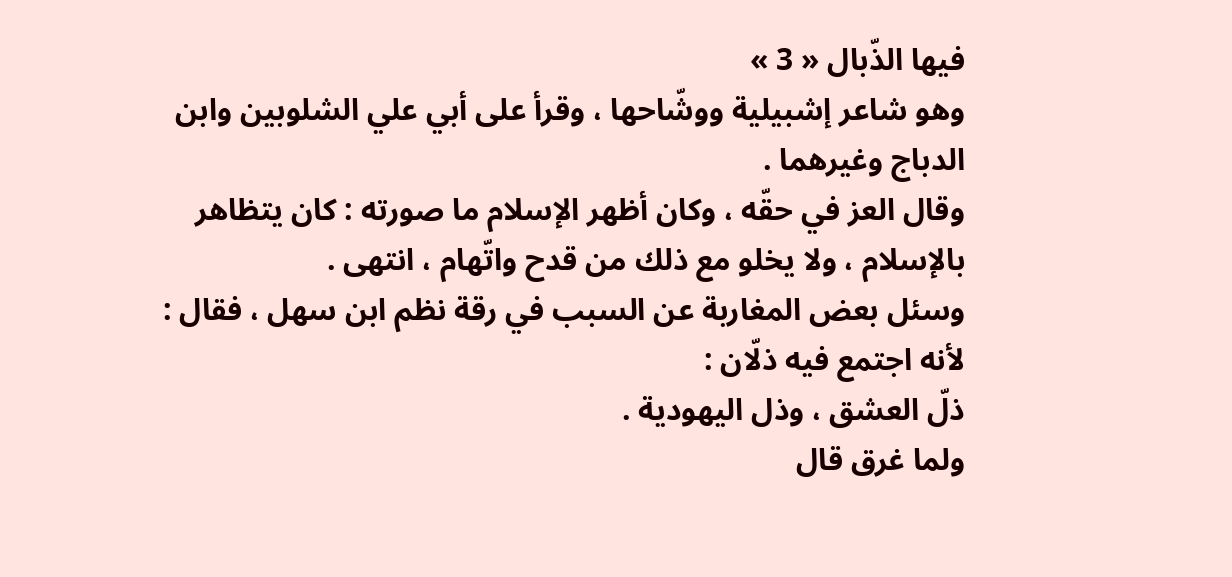فيها الذّبال « 3 »
وهو شاعر إشبيلية ووشّاحها ، وقرأ على أبي علي الشلوبين وابن الدباج وغيرهما .
وقال العز في حقّه ، وكان أظهر الإسلام ما صورته : كان يتظاهر بالإسلام ، ولا يخلو مع ذلك من قدح واتّهام ، انتهى .
وسئل بعض المغاربة عن السبب في رقة نظم ابن سهل ، فقال : لأنه اجتمع فيه ذلّان :
ذلّ العشق ، وذل اليهودية .
ولما غرق قال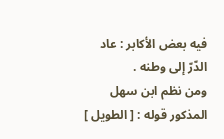فيه بعض الأكابر : عاد الدّرّ إلى وطنه .
ومن نظم ابن سهل المذكور قوله : [ الطويل ]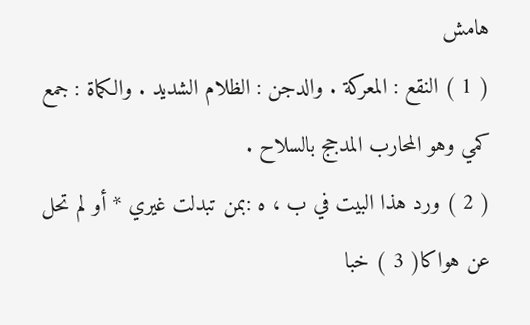هامش
( 1 ) النقع : المعركة . والدجن : الظلام الشديد . والكماة : جمع كمي وهو المحارب المدجج بالسلاح .
( 2 ) ورد هذا البيت في ب ، ه :بمن تبدلت غيري * أو لم تحل عن هواكا( 3 ) خبا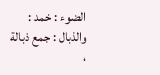الضوء : خمد : والذبال : جمع ذبالة ،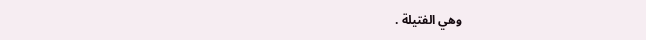وهي الفتيلة .